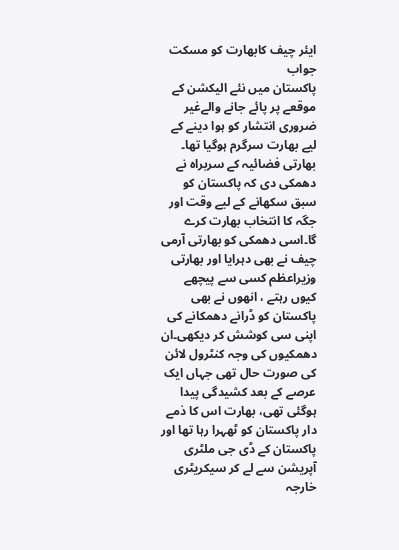ایئر چیف کابھارت کو مسکت جواب
پاکستان میں نئے الیکشن کے موقعے پر پائے جانے والےغیر ضروری انتشار کو ہوا دینے کے لیے بھارت سرگرم ہوگیا تھا۔
بھارتی فضائیہ کے سربراہ نے دھمکی دی کہ پاکستان کو سبق سکھانے کے لیے وقت اور جگہ کا انتخاب بھارت کرے گا۔اسی دھمکی کو بھارتی آرمی چیف نے بھی دہرایا اور بھارتی وزیراعظم کسی سے پیچھے کیوں رہتے ، انھوں نے بھی پاکستان کو ڈرانے دھمکانے کی اپنی سی کوشش کر دیکھی۔ان دھمکیوں کی وجہ کنٹرول لائن کی صورت حال تھی جہاں ایک عرصے کے بعد کشیدگی پیدا ہوگئی تھی، بھارت اس کا ذمے دار پاکستان کو ٹھہرا رہا تھا اور پاکستان کے ڈی جی ملٹری آپریشن سے لے کر سیکریٹری خارجہ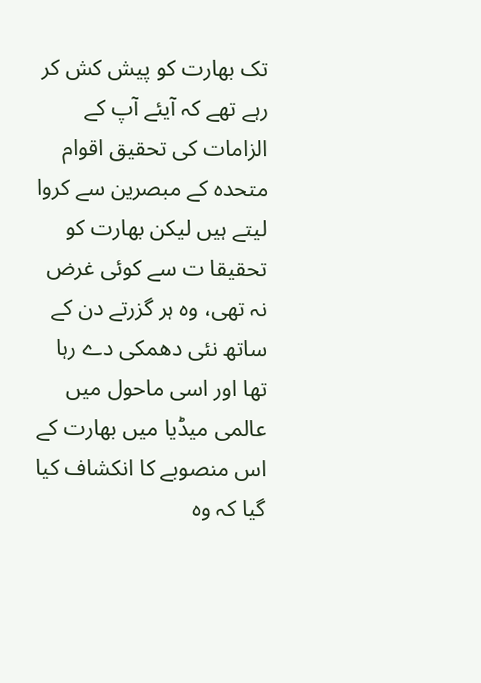تک بھارت کو پیش کش کر رہے تھے کہ آیئے آپ کے الزامات کی تحقیق اقوام متحدہ کے مبصرین سے کروا لیتے ہیں لیکن بھارت کو تحقیقا ت سے کوئی غرض نہ تھی، وہ ہر گزرتے دن کے ساتھ نئی دھمکی دے رہا تھا اور اسی ماحول میں عالمی میڈیا میں بھارت کے اس منصوبے کا انکشاف کیا گیا کہ وہ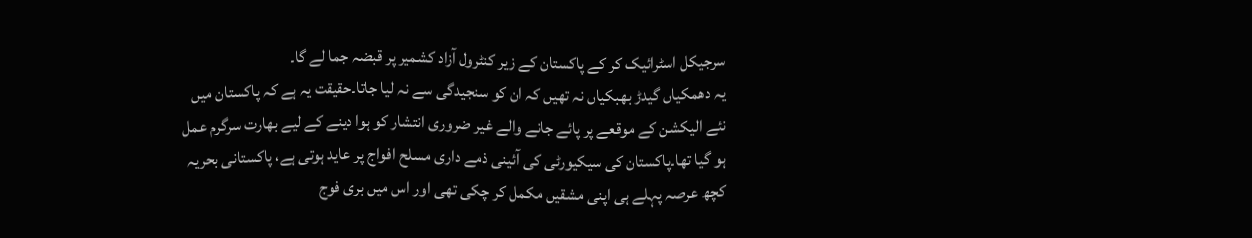سرجیکل اسٹرائیک کر کے پاکستان کے زیر کنٹرول آزاد کشمیر پر قبضہ جما لے گا۔
یہ دھمکیاں گیدڑ بھبکیاں نہ تھیں کہ ان کو سنجیدگی سے نہ لیا جاتا۔حقیقت یہ ہے کہ پاکستان میں نئے الیکشن کے موقعے پر پائے جانے والے غیر ضروری انتشار کو ہوا دینے کے لیے بھارت سرگرم عمل ہو گیا تھا۔پاکستان کی سیکیورٹی کی آئینی ذمے داری مسلح افواج پر عاید ہوتی ہے، پاکستانی بحریہ کچھ عرصہ پہلے ہی اپنی مشقیں مکمل کر چکی تھی اور اس میں بری فوج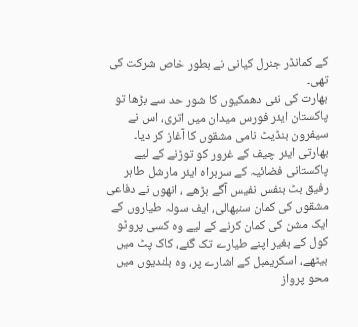کے کمانڈر جنرل کیانی نے بطور خاص شرکت کی تھی۔
بھارت کی نئی دھمکیوں کا شور حد سے بڑھا تو پاکستان ایئر فورس میدان میں اتری، اس نے سیفرون بنڈیٹ نامی مشقوں کا آغاز کر دیا۔ بھارتی ایئر چیف کے غرور کو توڑنے کے لیے پاکستانی فضائیہ کے سربراہ ایئر مارشل طاہر رفیق بٹ بنفس نفیس آگے بڑھے ، انھوں نے دفاعی مشقوں کی کمان سنبھالی، ایف سولہ طیاروں کے ایک مشن کی کمان کرنے کے لیے وہ کسی پروٹو کول کے بغیر اپنے طیارے تک گئے، کاک پٹ میں بیٹھے، اسکریمبل کے اشارے پر، وہ بلندیوں میں محو پرواز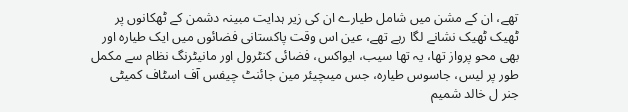تھے، ان کے مشن میں شامل طیارے ان کی زیر ہدایت مبینہ دشمن کے ٹھکانوں پر ٹھیک ٹھیک نشانے لگا رہے تھے، عین اس وقت پاکستانی فضائوں میں ایک طیارہ اور بھی محو پرواز تھا، یہ تھا سیب، ایواکس، فضائی کنٹرول اور مانیٹرنگ نظام سے مکمل طور پر لیس، جاسوس طیارہ، جس میںچیئر مین جائنٹ چیفس آف اسٹاف کمیٹی جنر ل خالد شمیم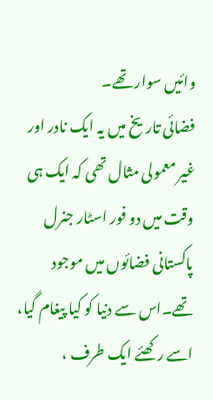وائیں سوار تھے۔
فضائی تاریخ میں یہ ایک نادر اور غیر معمولی مثال تھی کہ ایک ہی وقت میں دو فور اسٹار جنرل پاکستانی فضائوں میں موجود تھے۔اس سے دنیا کو کیا پیغام گیا، اسے رکھئے ایک طرف ،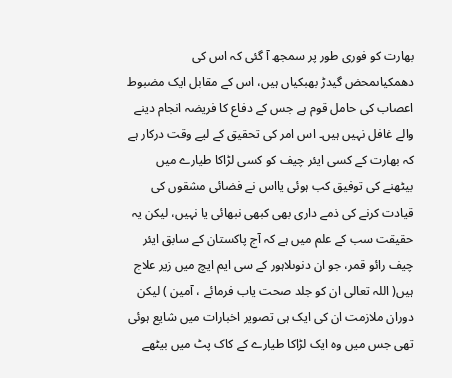بھارت کو فوری طور پر سمجھ آ گئی کہ اس کی دھمکیاںمحض گیدڑ بھبکیاں ہیں، اس کے مقابل ایک مضبوط اعصاب کی حامل قوم ہے جس کے دفاع کا فریضہ انجام دینے والے غافل نہیں ہیں۔ اس امر کی تحقیق کے لیے وقت درکار ہے کہ بھارت کے کسی ایئر چیف کو کسی لڑاکا طیارے میں بیٹھنے کی توفیق کب ہوئی یااس نے فضائی مشقوں کی قیادت کرنے کی ذمے داری بھی کبھی نبھائی یا نہیں، لیکن یہ حقیقت سب کے علم میں ہے کہ آج پاکستان کے سابق ایئر چیف رائو قمر، جو ان دنوںلاہور کے سی ایم ایچ میں زیر علاج ہیں( اللہ تعالی ان کو جلد صحت یاب فرمائے ، آمین ) لیکن دوران ملازمت ان کی ایک ہی تصویر اخبارات میں شایع ہوئی تھی جس میں وہ ایک لڑاکا طیارے کے کاک پٹ میں بیٹھے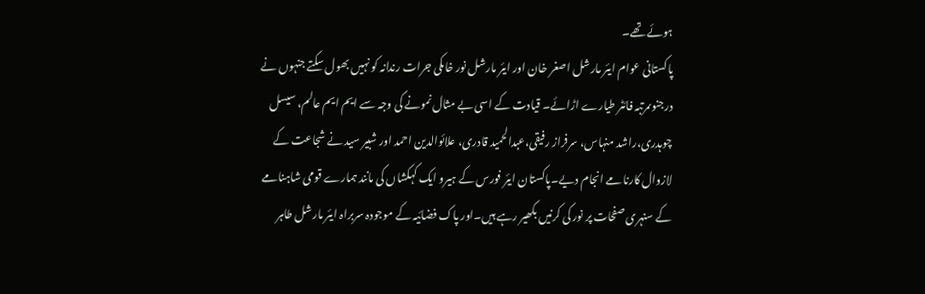ہوئے تھے۔
پاکستانی عوام ایئر مارشل اصغر خان اور ایئر مارشل نور خاںکی جرات رندانہ کو نہیں بھول سکتے جنہوں نے درجنوںمرتبہ فائٹر طیارے اڑائے۔ قیادت کے اسی بے مثال نمونے کی وجہ سے ایم ایم عالم، سیسل چوہدری،راشد منہاس، سرفراز رفیقی،عبدالحمید قادری، علائوالدین احمد اور شبیر سید نے شجاعت کے لازوال کارنامے انجام دیے۔پاکستان ایئر فورس کے ہیرو ایک کہکشاں کی مانند ہمارے قومی شاہنامے کے سنہری صفحات پر نور کی کرنیں بکھیر رہے ہیں۔اور پاک فضائیہ کے موجودہ سربراہ ایئر مارشل طاہر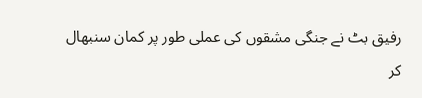رفیق بٹ نے جنگی مشقوں کی عملی طور پر کمان سنبھال کر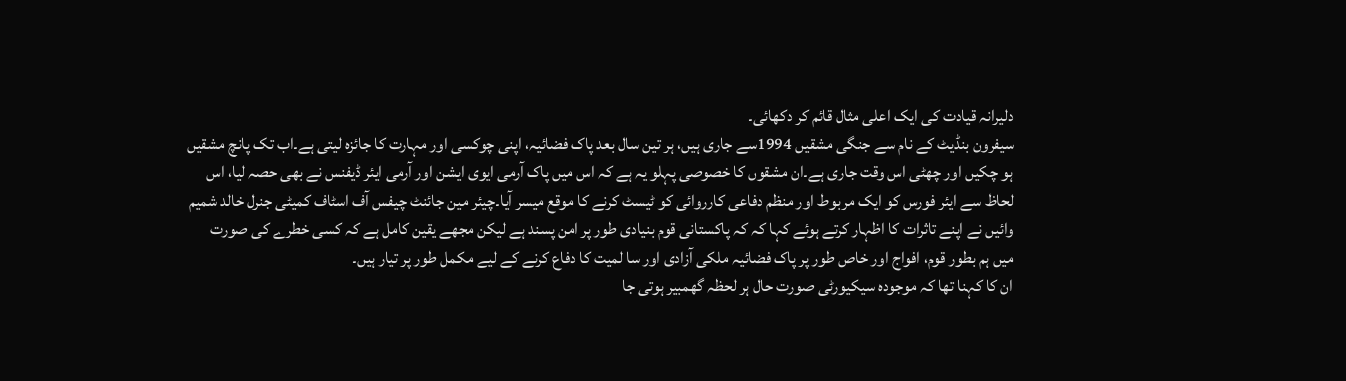دلیرانہ قیادت کی ایک اعلی مثال قائم کر دکھائی۔
سیفرون بنڈیٹ کے نام سے جنگی مشقیں 1994سے جاری ہیں، ہر تین سال بعد پاک فضائیہ، اپنی چوکسی اور مہارت کا جائزہ لیتی ہے۔اب تک پانچ مشقیں ہو چکیں اور چھٹی اس وقت جاری ہے۔ان مشقوں کا خصوصی پہلو یہ ہے کہ اس میں پاک آرمی ایوی ایشن اور آرمی ایئر ڈیفنس نے بھی حصہ لیا، اس لحاظ سے ایئر فورس کو ایک مربوط اور منظم دفاعی کارروائی کو ٹیسٹ کرنے کا موقع میسر آیا۔چیئر مین جائنٹ چیفس آف اسٹاف کمیٹی جنرل خالد شمیم وائیں نے اپنے تاثرات کا اظہار کرتے ہوئے کہا کہ کہ پاکستانی قوم بنیادی طور پر امن پسند ہے لیکن مجھے یقین کامل ہے کہ کسی خطرے کی صورت میں ہم بطور قوم، افواج اور خاص طور پر پاک فضائیہ ملکی آزادی اور سا لمیت کا دفاع کرنے کے لیے مکمل طور پر تیار ہیں۔
ان کا کہنا تھا کہ موجودہ سیکیورٹی صورت حال ہر لحظہ گھمبیر ہوتی جا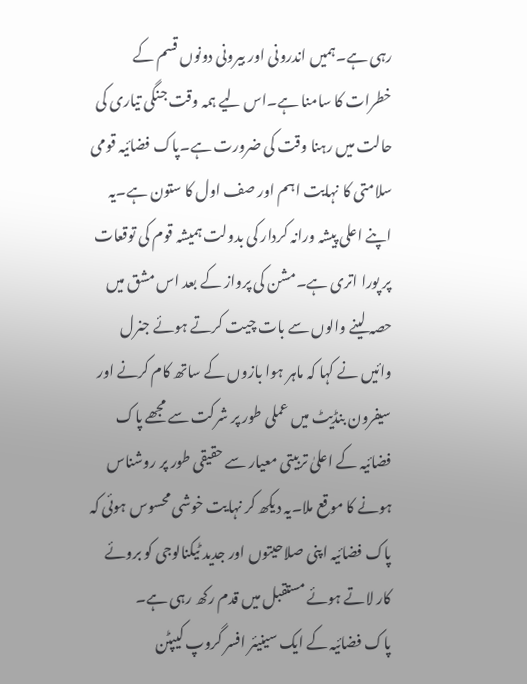رہی ہے۔ہمیں اندرونی اور بیرونی دونوں قسم کے خطرات کا سامنا ہے۔اس لیے ہمہ وقت جنگی تیاری کی حالت میں رہنا وقت کی ضرورت ہے۔پاک فضائیہ قومی سلامتی کا نہایت اہم اور صف اول کا ستون ہے۔یہ اپنے اعلی پیشہ ورانہ کردار کی بدولت ہمیشہ قوم کی توقعات پر پورا اتری ہے۔مشن کی پرواز کے بعد اس مشق میں حصہ لینے والوں سے بات چیت کرتے ہوئے جنرل وائیں نے کہا کہ ماہر ہوا بازوں کے ساتھ کام کرنے اور سیفرون بنڈیٹ میں عملی طور پر شرکت سے مجھے پاک فضائیہ کے اعلیٰ تربیتی معیار سے حقیقی طور پر روشناس ہونے کا موقع ملا۔یہ دیکھ کر نہایت خوشی محسوس ہوئی کہ پاک فضائیہ اپنی صلاحیتوں اور جدید ٹیکنالوجی کو بروئے کار لاتے ہوئے مستقبل میں قدم رکھ رہی ہے۔
پاک فضائیہ کے ایک سینیئر افسر گروپ کیپٹن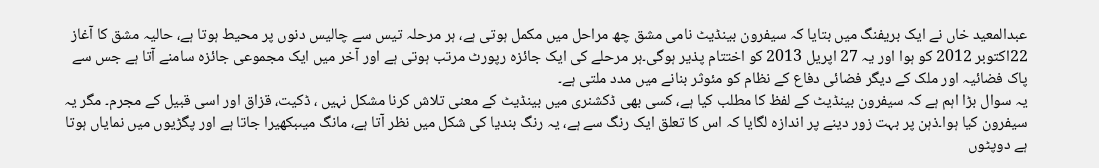عبدالمعید خاں نے ایک بریفنگ میں بتایا کہ سیفرون بینڈیٹ نامی مشق چھ مراحل میں مکمل ہوتی ہے، ہر مرحلہ تیس سے چالیس دنوں پر محیط ہوتا ہے، حالیہ مشق کا آغاز 22اکتوبر 2012 کو ہوا اور یہ 27 اپریل 2013 کو اختتام پذیر ہوگی۔ہر مرحلے کی ایک جائزہ رپورٹ مرتب ہوتی ہے اور آخر میں ایک مجموعی جائزہ سامنے آتا ہے جس سے پاک فضائیہ اور ملک کے دیگر فضائی دفاع کے نظام کو مئوثر بنانے میں مدد ملتی ہے۔
یہ سوال بڑا اہم ہے کہ سیفرون بینڈیٹ کے لفظ کا مطلب کیا ہے، کسی بھی ڈکشنری میں بینڈیٹ کے معنی تلاش کرنا مشکل نہیں ، ڈکیت، قزاق اور اسی قبیل کے مجرم۔ مگر یہ سیفرون کیا ہوا۔ذہن پر بہت زور دینے پر اندازہ لگایا کہ اس کا تعلق ایک رنگ سے ہے، یہ رنگ بندیا کی شکل میں نظر آتا ہے، مانگ میںبکھیرا جاتا ہے اور پگڑیوں میں نمایاں ہوتا ہے دوپٹوں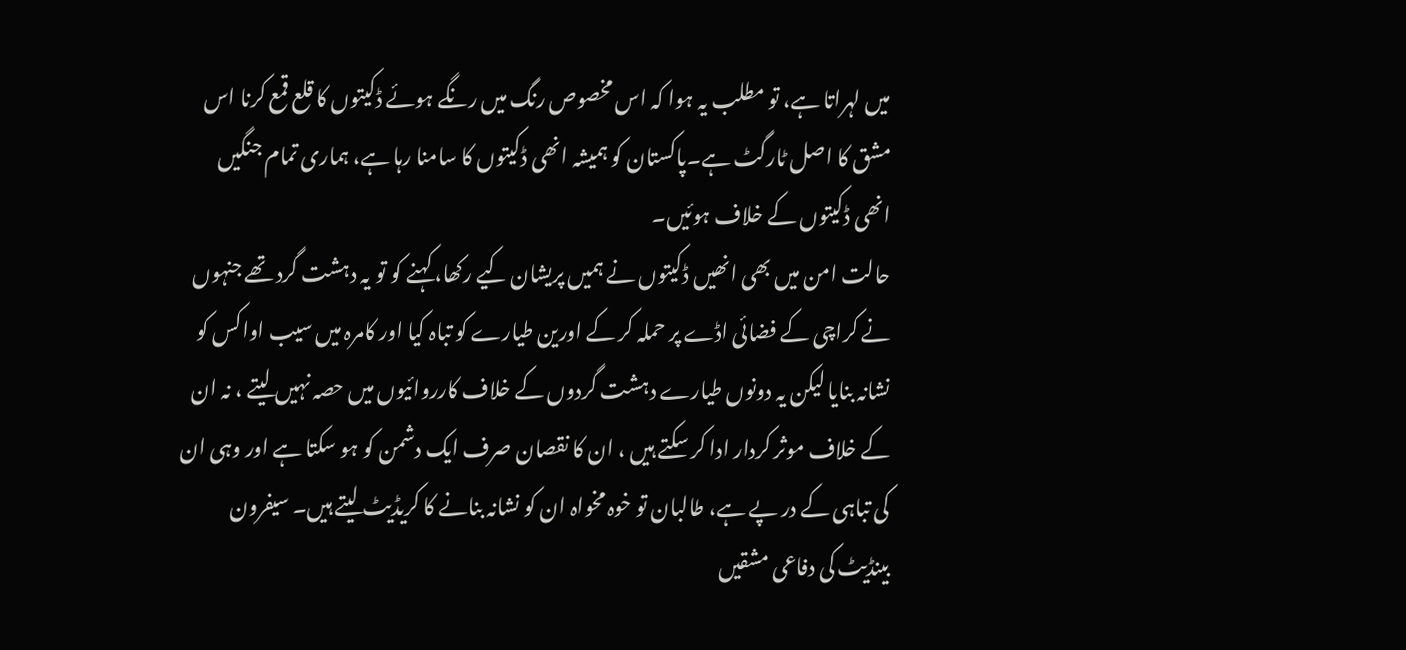میں لہراتا ہے، تو مطلب یہ ہوا کہ اس مخصوص رنگ میں رنگے ہوئے ڈکیتوں کا قلع قمع کرنا اس مشق کا اصل ٹارگٹ ہے۔پاکستان کو ہمیشہ انھی ڈکیتوں کا سامنا رہا ہے، ہماری تمام جنگیں انھی ڈکیتوں کے خلاف ہوئیں۔
حالت امن میں بھی انھیں ڈکیتوں نے ہمیں پریشان کیے رکھا، کہنے کو تو یہ دہشت گرد تھے جنہوں نے کراچی کے فضائی اڈے پر حملہ کر کے اورین طیارے کو تباہ کیا اور کامرہ میں سیب اواکس کو نشانہ بنایا لیکن یہ دونوں طیارے دہشت گردوں کے خلاف کارروائیوں میں حصہ نہیں لیتے ، نہ ان کے خلاف موثر کردار ادا کر سکتے ہیں ، ان کا نقصان صرف ایک دشمن کو ہو سکتا ہے اور وہی ان کی تباہی کے در پے ہے، طالبان تو خوہ مخواہ ان کو نشانہ بنانے کا کریڈیٹ لیتے ہیں۔ سیفرون بینڈیٹ کی دفاعی مشقیں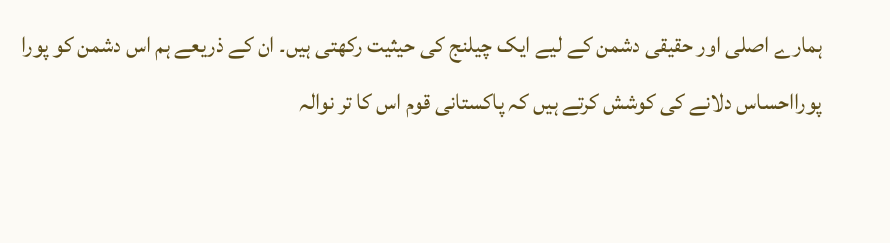ہمارے اصلی اور حقیقی دشمن کے لیے ایک چیلنج کی حیثیت رکھتی ہیں۔ ان کے ذریعے ہم اس دشمن کو پورا پورااحساس دلانے کی کوشش کرتے ہیں کہ پاکستانی قوم اس کا تر نوالہ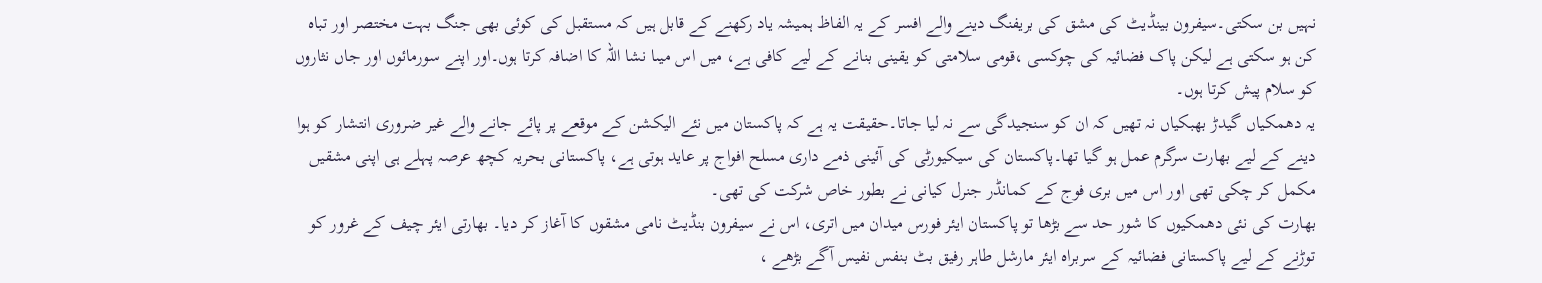نہیں بن سکتی۔سیفرون بینڈیٹ کی مشق کی بریفنگ دینے والے افسر کے یہ الفاظ ہمیشہ یاد رکھنے کے قابل ہیں کہ مستقبل کی کوئی بھی جنگ بہت مختصر اور تباہ کن ہو سکتی ہے لیکن پاک فضائیہ کی چوکسی ،قومی سلامتی کو یقینی بنانے کے لیے کافی ہے، میں اس میںا نشا اللہ کا اضافہ کرتا ہوں۔اور اپنے سورمائوں اور جاں نثاروں کو سلام پیش کرتا ہوں۔
یہ دھمکیاں گیدڑ بھبکیاں نہ تھیں کہ ان کو سنجیدگی سے نہ لیا جاتا۔حقیقت یہ ہے کہ پاکستان میں نئے الیکشن کے موقعے پر پائے جانے والے غیر ضروری انتشار کو ہوا دینے کے لیے بھارت سرگرم عمل ہو گیا تھا۔پاکستان کی سیکیورٹی کی آئینی ذمے داری مسلح افواج پر عاید ہوتی ہے، پاکستانی بحریہ کچھ عرصہ پہلے ہی اپنی مشقیں مکمل کر چکی تھی اور اس میں بری فوج کے کمانڈر جنرل کیانی نے بطور خاص شرکت کی تھی۔
بھارت کی نئی دھمکیوں کا شور حد سے بڑھا تو پاکستان ایئر فورس میدان میں اتری، اس نے سیفرون بنڈیٹ نامی مشقوں کا آغاز کر دیا۔ بھارتی ایئر چیف کے غرور کو توڑنے کے لیے پاکستانی فضائیہ کے سربراہ ایئر مارشل طاہر رفیق بٹ بنفس نفیس آگے بڑھے ،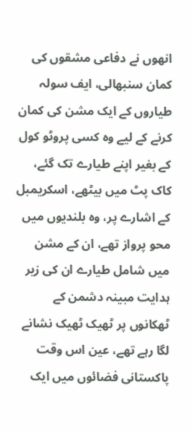انھوں نے دفاعی مشقوں کی کمان سنبھالی، ایف سولہ طیاروں کے ایک مشن کی کمان کرنے کے لیے وہ کسی پروٹو کول کے بغیر اپنے طیارے تک گئے، کاک پٹ میں بیٹھے، اسکریمبل کے اشارے پر، وہ بلندیوں میں محو پرواز تھے، ان کے مشن میں شامل طیارے ان کی زیر ہدایت مبینہ دشمن کے ٹھکانوں پر ٹھیک ٹھیک نشانے لگا رہے تھے، عین اس وقت پاکستانی فضائوں میں ایک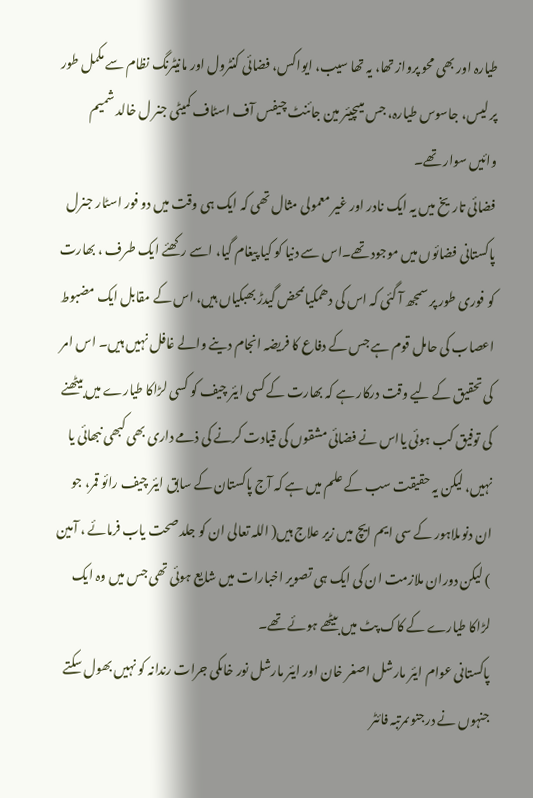طیارہ اور بھی محو پرواز تھا، یہ تھا سیب، ایواکس، فضائی کنٹرول اور مانیٹرنگ نظام سے مکمل طور پر لیس، جاسوس طیارہ، جس میںچیئر مین جائنٹ چیفس آف اسٹاف کمیٹی جنر ل خالد شمیم وائیں سوار تھے۔
فضائی تاریخ میں یہ ایک نادر اور غیر معمولی مثال تھی کہ ایک ہی وقت میں دو فور اسٹار جنرل پاکستانی فضائوں میں موجود تھے۔اس سے دنیا کو کیا پیغام گیا، اسے رکھئے ایک طرف ، بھارت کو فوری طور پر سمجھ آ گئی کہ اس کی دھمکیاںمحض گیدڑ بھبکیاں ہیں، اس کے مقابل ایک مضبوط اعصاب کی حامل قوم ہے جس کے دفاع کا فریضہ انجام دینے والے غافل نہیں ہیں۔ اس امر کی تحقیق کے لیے وقت درکار ہے کہ بھارت کے کسی ایئر چیف کو کسی لڑاکا طیارے میں بیٹھنے کی توفیق کب ہوئی یااس نے فضائی مشقوں کی قیادت کرنے کی ذمے داری بھی کبھی نبھائی یا نہیں، لیکن یہ حقیقت سب کے علم میں ہے کہ آج پاکستان کے سابق ایئر چیف رائو قمر، جو ان دنوںلاہور کے سی ایم ایچ میں زیر علاج ہیں( اللہ تعالی ان کو جلد صحت یاب فرمائے ، آمین ) لیکن دوران ملازمت ان کی ایک ہی تصویر اخبارات میں شایع ہوئی تھی جس میں وہ ایک لڑاکا طیارے کے کاک پٹ میں بیٹھے ہوئے تھے۔
پاکستانی عوام ایئر مارشل اصغر خان اور ایئر مارشل نور خاںکی جرات رندانہ کو نہیں بھول سکتے جنہوں نے درجنوںمرتبہ فائٹر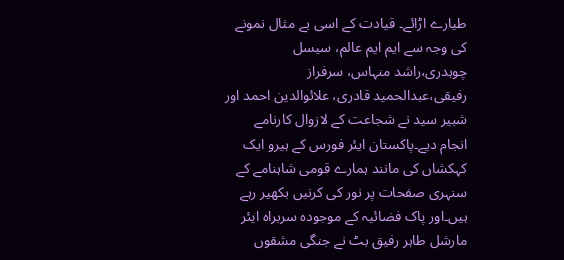طیارے اڑائے۔ قیادت کے اسی بے مثال نمونے کی وجہ سے ایم ایم عالم، سیسل چوہدری،راشد منہاس، سرفراز رفیقی،عبدالحمید قادری، علائوالدین احمد اور شبیر سید نے شجاعت کے لازوال کارنامے انجام دیے۔پاکستان ایئر فورس کے ہیرو ایک کہکشاں کی مانند ہمارے قومی شاہنامے کے سنہری صفحات پر نور کی کرنیں بکھیر رہے ہیں۔اور پاک فضائیہ کے موجودہ سربراہ ایئر مارشل طاہر رفیق بٹ نے جنگی مشقوں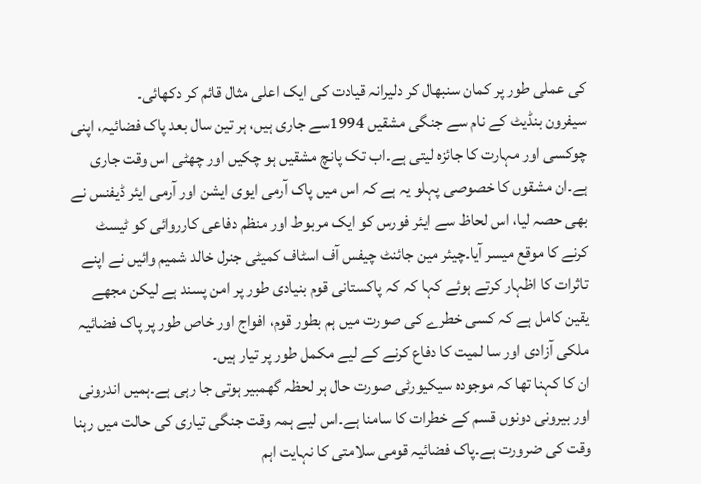کی عملی طور پر کمان سنبھال کر دلیرانہ قیادت کی ایک اعلی مثال قائم کر دکھائی۔
سیفرون بنڈیٹ کے نام سے جنگی مشقیں 1994سے جاری ہیں، ہر تین سال بعد پاک فضائیہ، اپنی چوکسی اور مہارت کا جائزہ لیتی ہے۔اب تک پانچ مشقیں ہو چکیں اور چھٹی اس وقت جاری ہے۔ان مشقوں کا خصوصی پہلو یہ ہے کہ اس میں پاک آرمی ایوی ایشن اور آرمی ایئر ڈیفنس نے بھی حصہ لیا، اس لحاظ سے ایئر فورس کو ایک مربوط اور منظم دفاعی کارروائی کو ٹیسٹ کرنے کا موقع میسر آیا۔چیئر مین جائنٹ چیفس آف اسٹاف کمیٹی جنرل خالد شمیم وائیں نے اپنے تاثرات کا اظہار کرتے ہوئے کہا کہ کہ پاکستانی قوم بنیادی طور پر امن پسند ہے لیکن مجھے یقین کامل ہے کہ کسی خطرے کی صورت میں ہم بطور قوم، افواج اور خاص طور پر پاک فضائیہ ملکی آزادی اور سا لمیت کا دفاع کرنے کے لیے مکمل طور پر تیار ہیں۔
ان کا کہنا تھا کہ موجودہ سیکیورٹی صورت حال ہر لحظہ گھمبیر ہوتی جا رہی ہے۔ہمیں اندرونی اور بیرونی دونوں قسم کے خطرات کا سامنا ہے۔اس لیے ہمہ وقت جنگی تیاری کی حالت میں رہنا وقت کی ضرورت ہے۔پاک فضائیہ قومی سلامتی کا نہایت اہم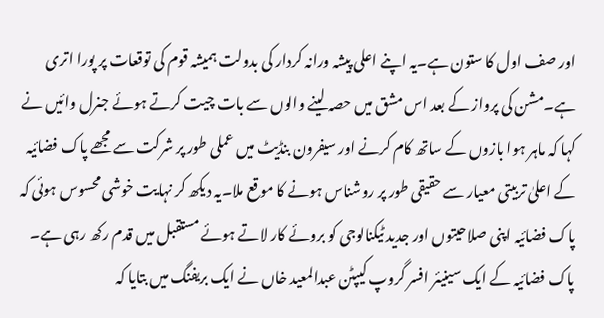اور صف اول کا ستون ہے۔یہ اپنے اعلی پیشہ ورانہ کردار کی بدولت ہمیشہ قوم کی توقعات پر پورا اتری ہے۔مشن کی پرواز کے بعد اس مشق میں حصہ لینے والوں سے بات چیت کرتے ہوئے جنرل وائیں نے کہا کہ ماہر ہوا بازوں کے ساتھ کام کرنے اور سیفرون بنڈیٹ میں عملی طور پر شرکت سے مجھے پاک فضائیہ کے اعلیٰ تربیتی معیار سے حقیقی طور پر روشناس ہونے کا موقع ملا۔یہ دیکھ کر نہایت خوشی محسوس ہوئی کہ پاک فضائیہ اپنی صلاحیتوں اور جدید ٹیکنالوجی کو بروئے کار لاتے ہوئے مستقبل میں قدم رکھ رہی ہے۔
پاک فضائیہ کے ایک سینیئر افسر گروپ کیپٹن عبدالمعید خاں نے ایک بریفنگ میں بتایا کہ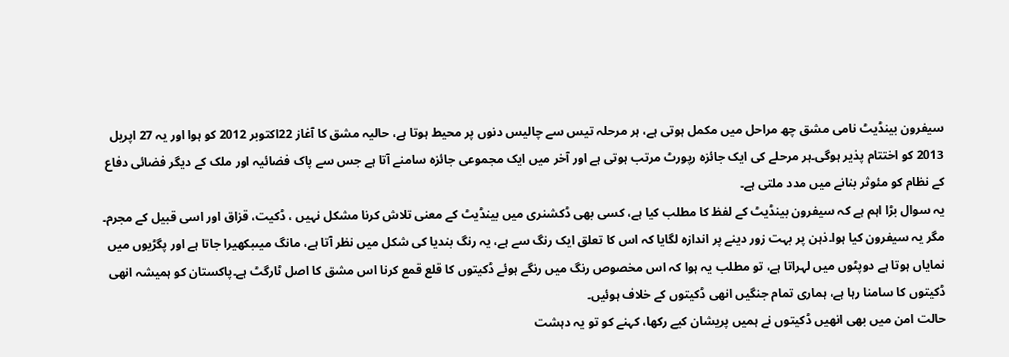سیفرون بینڈیٹ نامی مشق چھ مراحل میں مکمل ہوتی ہے، ہر مرحلہ تیس سے چالیس دنوں پر محیط ہوتا ہے، حالیہ مشق کا آغاز 22اکتوبر 2012 کو ہوا اور یہ 27 اپریل 2013 کو اختتام پذیر ہوگی۔ہر مرحلے کی ایک جائزہ رپورٹ مرتب ہوتی ہے اور آخر میں ایک مجموعی جائزہ سامنے آتا ہے جس سے پاک فضائیہ اور ملک کے دیگر فضائی دفاع کے نظام کو مئوثر بنانے میں مدد ملتی ہے۔
یہ سوال بڑا اہم ہے کہ سیفرون بینڈیٹ کے لفظ کا مطلب کیا ہے، کسی بھی ڈکشنری میں بینڈیٹ کے معنی تلاش کرنا مشکل نہیں ، ڈکیت، قزاق اور اسی قبیل کے مجرم۔ مگر یہ سیفرون کیا ہوا۔ذہن پر بہت زور دینے پر اندازہ لگایا کہ اس کا تعلق ایک رنگ سے ہے، یہ رنگ بندیا کی شکل میں نظر آتا ہے، مانگ میںبکھیرا جاتا ہے اور پگڑیوں میں نمایاں ہوتا ہے دوپٹوں میں لہراتا ہے، تو مطلب یہ ہوا کہ اس مخصوص رنگ میں رنگے ہوئے ڈکیتوں کا قلع قمع کرنا اس مشق کا اصل ٹارگٹ ہے۔پاکستان کو ہمیشہ انھی ڈکیتوں کا سامنا رہا ہے، ہماری تمام جنگیں انھی ڈکیتوں کے خلاف ہوئیں۔
حالت امن میں بھی انھیں ڈکیتوں نے ہمیں پریشان کیے رکھا، کہنے کو تو یہ دہشت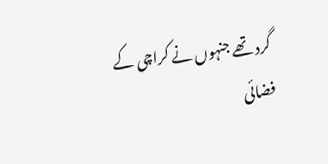گرد تھے جنہوں نے کراچی کے فضائی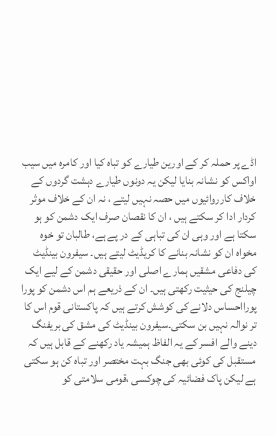اڈے پر حملہ کر کے اورین طیارے کو تباہ کیا اور کامرہ میں سیب اواکس کو نشانہ بنایا لیکن یہ دونوں طیارے دہشت گردوں کے خلاف کارروائیوں میں حصہ نہیں لیتے ، نہ ان کے خلاف موثر کردار ادا کر سکتے ہیں ، ان کا نقصان صرف ایک دشمن کو ہو سکتا ہے اور وہی ان کی تباہی کے در پے ہے، طالبان تو خوہ مخواہ ان کو نشانہ بنانے کا کریڈیٹ لیتے ہیں۔ سیفرون بینڈیٹ کی دفاعی مشقیں ہمارے اصلی اور حقیقی دشمن کے لیے ایک چیلنج کی حیثیت رکھتی ہیں۔ ان کے ذریعے ہم اس دشمن کو پورا پورااحساس دلانے کی کوشش کرتے ہیں کہ پاکستانی قوم اس کا تر نوالہ نہیں بن سکتی۔سیفرون بینڈیٹ کی مشق کی بریفنگ دینے والے افسر کے یہ الفاظ ہمیشہ یاد رکھنے کے قابل ہیں کہ مستقبل کی کوئی بھی جنگ بہت مختصر اور تباہ کن ہو سکتی ہے لیکن پاک فضائیہ کی چوکسی ،قومی سلامتی کو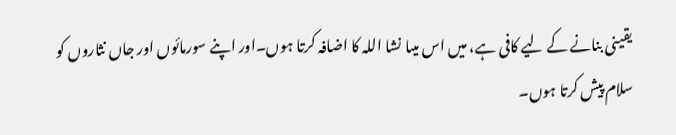یقینی بنانے کے لیے کافی ہے، میں اس میںا نشا اللہ کا اضافہ کرتا ہوں۔اور اپنے سورمائوں اور جاں نثاروں کو سلام پیش کرتا ہوں۔